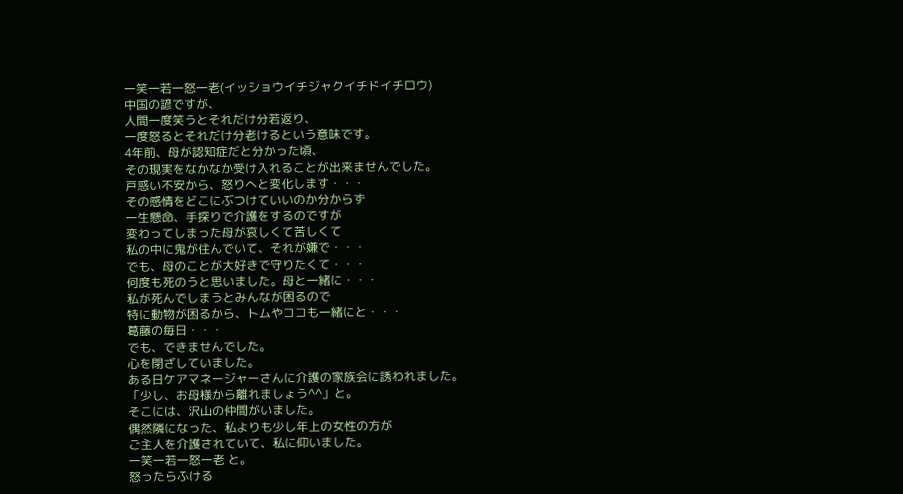一笑一若一怒一老(イッショウイチジャクイチドイチロウ)
中国の諺ですが、
人間一度笑うとそれだけ分若返り、
一度怒るとそれだけ分老けるという意味です。
4年前、母が認知症だと分かった頃、
その現実をなかなか受け入れることが出来ませんでした。
戸惑い不安から、怒りへと変化します・・・
その感情をどこにぶつけていいのか分からず
一生懸命、手探りで介護をするのですが
変わってしまった母が哀しくて苦しくて
私の中に鬼が住んでいて、それが嫌で・・・
でも、母のことが大好きで守りたくて・・・
何度も死のうと思いました。母と一緒に・・・
私が死んでしまうとみんなが困るので
特に動物が困るから、トムやココも一緒にと・・・
葛藤の毎日・・・
でも、できませんでした。
心を閉ざしていました。
ある日ケアマネージャーさんに介護の家族会に誘われました。
「少し、お母様から離れましょう^^」と。
そこには、沢山の仲間がいました。
偶然隣になった、私よりも少し年上の女性の方が
ご主人を介護されていて、私に仰いました。
一笑一若一怒一老 と。
怒ったらふける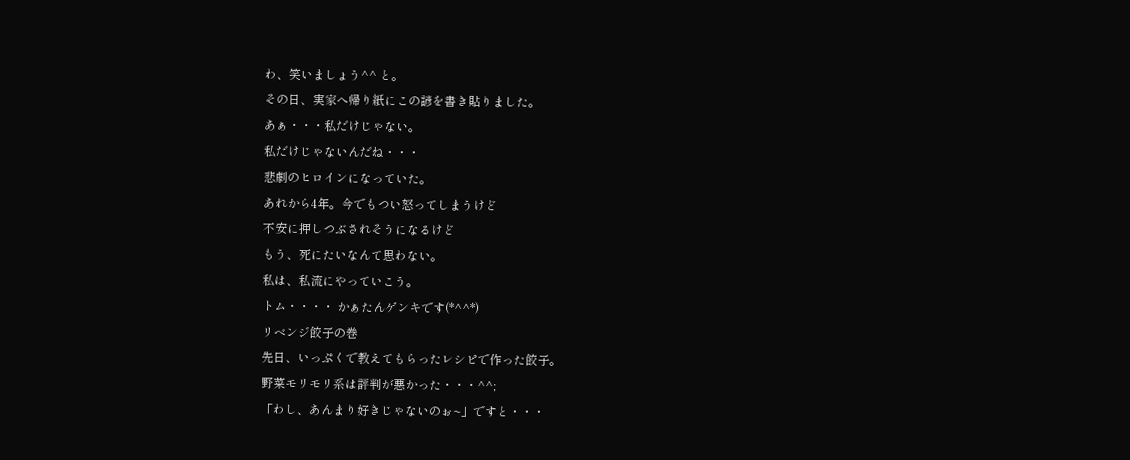わ、笑いましょう^^ と。
その日、実家へ帰り紙にこの諺を書き貼りました。
あぁ・・・私だけじゃない。
私だけじゃないんだね・・・
悲劇のヒロインになっていた。
あれから4年。今でもつい怒ってしまうけど
不安に押しつぶされそうになるけど
もう、死にたいなんて思わない。
私は、私流にやっていこう。
トム・・・・ かぁたんゲンキです(*^^*)
リベンジ餃子の巻
先日、いっぷくで教えてもらったレシピで作った餃子。
野菜モリモリ系は評判が悪かった・・・^^;
「わし、あんまり好きじゃないのぉ~」ですと・・・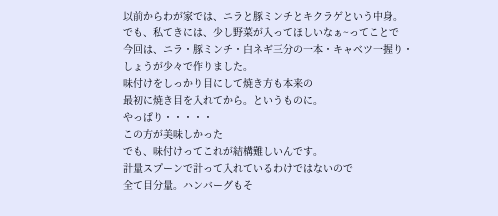以前からわが家では、ニラと豚ミンチとキクラゲという中身。
でも、私てきには、少し野菜が入ってほしいなぁ~ってことで
今回は、ニラ・豚ミンチ・白ネギ三分の一本・キャベツ一握り・
しょうが少々で作りました。
味付けをしっかり目にして焼き方も本来の
最初に焼き目を入れてから。というものに。
やっぱり・・・・・
この方が美味しかった
でも、味付けってこれが結構難しいんです。
計量スプーンで計って入れているわけではないので
全て目分量。ハンバーグもそ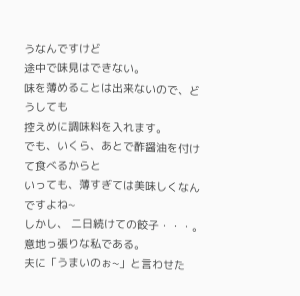うなんですけど
途中で味見はできない。
味を薄めることは出来ないので、どうしても
控えめに調味料を入れます。
でも、いくら、あとで酢醤油を付けて食べるからと
いっても、薄すぎては美味しくなんですよね~
しかし、 二日続けての餃子・・・。
意地っ張りな私である。
夫に「うまいのぉ~」と言わせた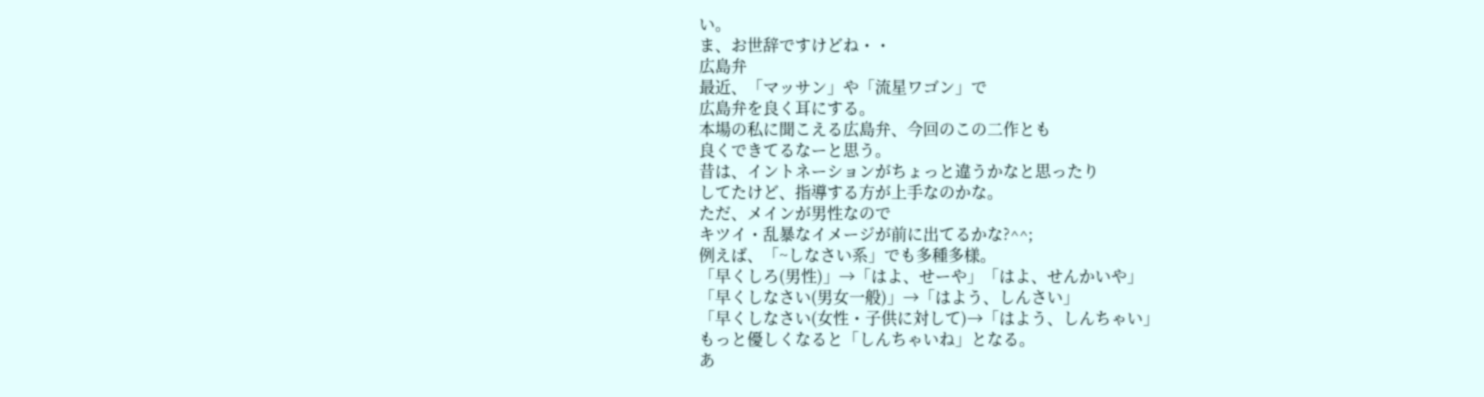い。
ま、お世辞ですけどね・・
広島弁
最近、「マッサン」や「流星ワゴン」で
広島弁を良く耳にする。
本場の私に聞こえる広島弁、今回のこの二作とも
良くできてるなーと思う。
昔は、イントネーションがちょっと違うかなと思ったり
してたけど、指導する方が上手なのかな。
ただ、メインが男性なので
キツイ・乱暴なイメージが前に出てるかな?^^;
例えば、「~しなさい系」でも多種多様。
「早くしろ(男性)」→「はよ、せーや」「はよ、せんかいや」
「早くしなさい(男女一般)」→「はよう、しんさい」
「早くしなさい(女性・子供に対して)→「はよう、しんちゃい」
もっと優しくなると「しんちゃいね」となる。
あ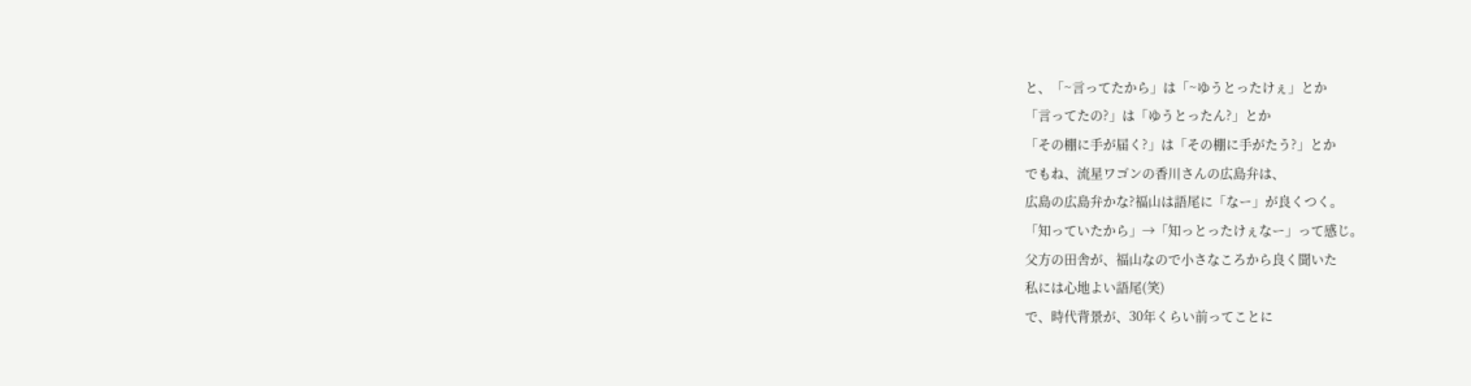と、「~言ってたから」は「~ゆうとったけぇ」とか
「言ってたの?」は「ゆうとったん?」とか
「その棚に手が届く?」は「その棚に手がたう?」とか
でもね、流星ワゴンの香川さんの広島弁は、
広島の広島弁かな?福山は語尾に「なー」が良くつく。
「知っていたから」→「知っとったけぇなー」って感じ。
父方の田舎が、福山なので小さなころから良く聞いた
私には心地よい語尾(笑)
で、時代背景が、30年くらい前ってことに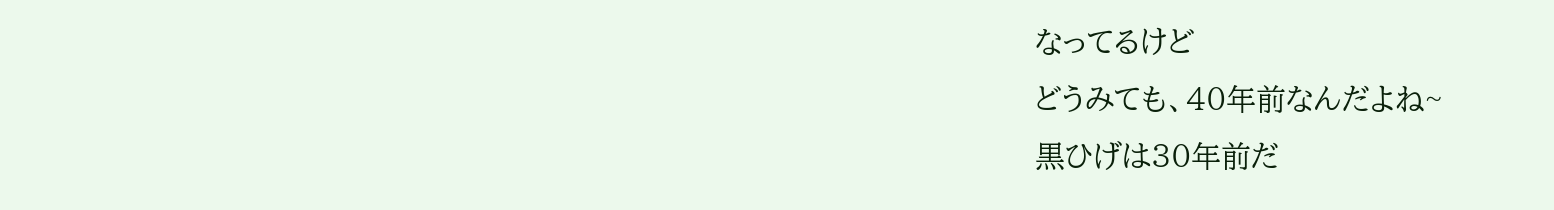なってるけど
どうみても、40年前なんだよね~
黒ひげは30年前だ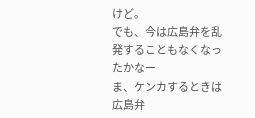けど。
でも、今は広島弁を乱発することもなくなったかなー
ま、ケンカするときは広島弁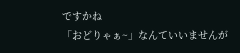ですかね
「おどりゃぁ~」なんていいませんが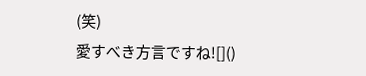(笑)
愛すべき方言ですね![]()